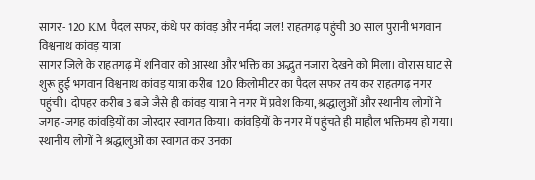सागर- 120 KM पैदल सफर, कंधे पर कांवड़ और नर्मदा जल! राहतगढ़ पहुंची 30 साल पुरानी भगवान विश्वनाथ कांवड़ यात्रा
सागर जिले के राहतगढ़ में शनिवार को आस्था और भक्ति का अद्भुत नजारा देखने को मिला। वोरास घाट से शुरू हुई भगवान विश्वनाथ कांवड़ यात्रा करीब 120 किलोमीटर का पैदल सफर तय कर राहतगढ़ नगर पहुंची। दोपहर करीब 3 बजे जैसे ही कांवड़ यात्रा ने नगर में प्रवेश किया, श्रद्धालुओं और स्थानीय लोगों ने जगह-जगह कांवड़ियों का जोरदार स्वागत किया। कांवड़ियों के नगर में पहुंचते ही माहौल भक्तिमय हो गया। स्थानीय लोगों ने श्रद्धालुओं का स्वागत कर उनका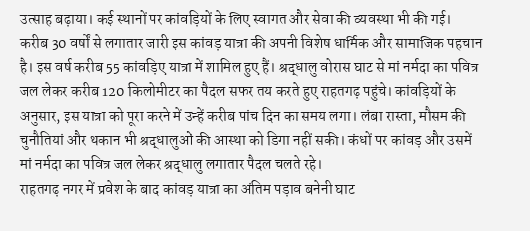उत्साह बढ़ाया। कई स्थानों पर कांवड़ियों के लिए स्वागत और सेवा की व्यवस्था भी की गई।
करीब 30 वर्षों से लगातार जारी इस कांवड़ यात्रा की अपनी विशेष धार्मिक और सामाजिक पहचान है। इस वर्ष करीब 55 कांवड़िए यात्रा में शामिल हुए हैं। श्रद्धालु वोरास घाट से मां नर्मदा का पवित्र जल लेकर करीब 120 किलोमीटर का पैदल सफर तय करते हुए राहतगढ़ पहुंचे। कांवड़ियों के अनुसार, इस यात्रा को पूरा करने में उन्हें करीब पांच दिन का समय लगा। लंबा रास्ता, मौसम की चुनौतियां और थकान भी श्रद्धालुओं की आस्था को डिगा नहीं सकी। कंधों पर कांवड़ और उसमें मां नर्मदा का पवित्र जल लेकर श्रद्धालु लगातार पैदल चलते रहे।
राहतगढ़ नगर में प्रवेश के बाद कांवड़ यात्रा का अंतिम पड़ाव बनेनी घाट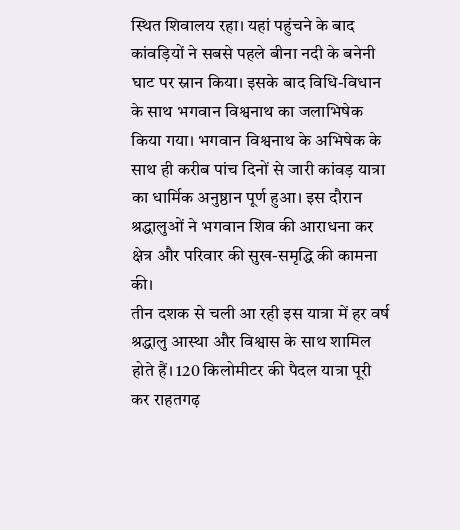स्थित शिवालय रहा। यहां पहुंचने के बाद कांवड़ियों ने सबसे पहले बीना नदी के बनेनी घाट पर स्नान किया। इसके बाद विधि-विधान के साथ भगवान विश्वनाथ का जलाभिषेक किया गया। भगवान विश्वनाथ के अभिषेक के साथ ही करीब पांच दिनों से जारी कांवड़ यात्रा का धार्मिक अनुष्ठान पूर्ण हुआ। इस दौरान श्रद्धालुओं ने भगवान शिव की आराधना कर क्षेत्र और परिवार की सुख-समृद्धि की कामना की।
तीन दशक से चली आ रही इस यात्रा में हर वर्ष श्रद्धालु आस्था और विश्वास के साथ शामिल होते हैं। 120 किलोमीटर की पैदल यात्रा पूरी कर राहतगढ़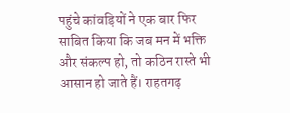पहुंचे कांवड़ियों ने एक बार फिर साबित किया कि जब मन में भक्ति और संकल्प हो, तो कठिन रास्ते भी आसान हो जाते हैं। राहतगढ़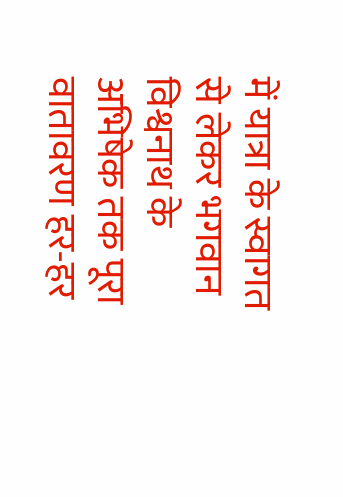में यात्रा के स्वागत से लेकर भगवान विश्वनाथ के अभिषेक तक पूरा वातावरण हर-हर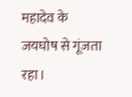महादेव के जयघोष से गूंजता रहा।